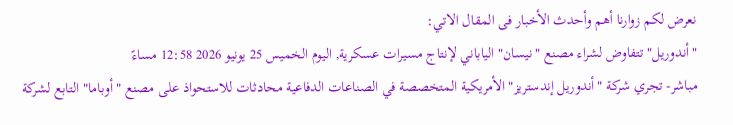نعرض لكم زوارنا أهم وأحدث الأخبار فى المقال الاتي:
"أندوريل" تتفاوض لشراء مصنع "نيسان" الياباني لإنتاج مسيرات عسكرية, اليوم الخميس 25 يونيو 2026 12:58 مساءً
مباشر- تجري شركة "أندوريل إندستريز" الأمريكية المتخصصة في الصناعات الدفاعية محادثات للاستحواذ على مصنع "أوباما" التابع لشركة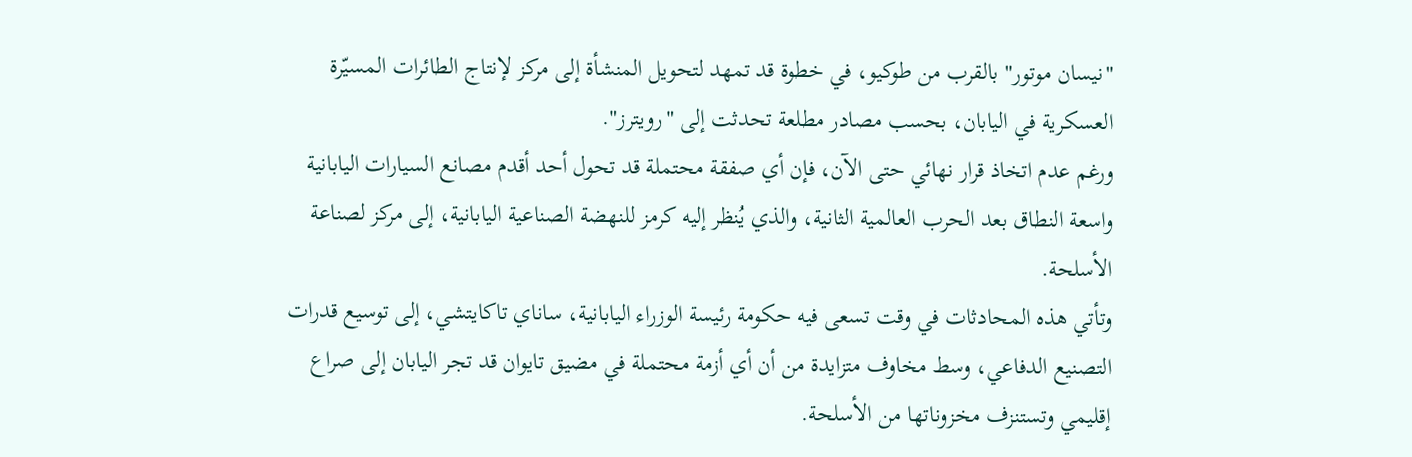"نيسان موتور" بالقرب من طوكيو، في خطوة قد تمهد لتحويل المنشأة إلى مركز لإنتاج الطائرات المسيّرة العسكرية في اليابان، بحسب مصادر مطلعة تحدثت إلى "رويترز".
ورغم عدم اتخاذ قرار نهائي حتى الآن، فإن أي صفقة محتملة قد تحول أحد أقدم مصانع السيارات اليابانية واسعة النطاق بعد الحرب العالمية الثانية، والذي يُنظر إليه كرمز للنهضة الصناعية اليابانية، إلى مركز لصناعة الأسلحة.
وتأتي هذه المحادثات في وقت تسعى فيه حكومة رئيسة الوزراء اليابانية، ساناي تاكايتشي، إلى توسيع قدرات التصنيع الدفاعي، وسط مخاوف متزايدة من أن أي أزمة محتملة في مضيق تايوان قد تجر اليابان إلى صراع إقليمي وتستنزف مخزوناتها من الأسلحة.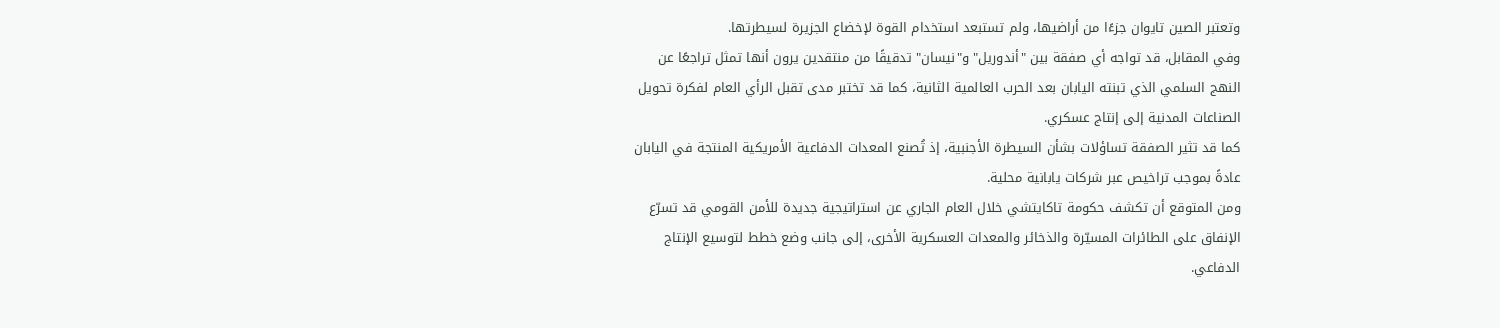وتعتبر الصين تايوان جزءًا من أراضيها، ولم تستبعد استخدام القوة لإخضاع الجزيرة لسيطرتها.
وفي المقابل، قد تواجه أي صفقة بين "أندوريل" و"نيسان" تدقيقًا من منتقدين يرون أنها تمثل تراجعًا عن النهج السلمي الذي تبنته اليابان بعد الحرب العالمية الثانية، كما قد تختبر مدى تقبل الرأي العام لفكرة تحويل الصناعات المدنية إلى إنتاج عسكري.
كما قد تثير الصفقة تساؤلات بشأن السيطرة الأجنبية، إذ تُصنع المعدات الدفاعية الأمريكية المنتجة في اليابان عادةً بموجب تراخيص عبر شركات يابانية محلية.
ومن المتوقع أن تكشف حكومة تاكايتشي خلال العام الجاري عن استراتيجية جديدة للأمن القومي قد تسرّع الإنفاق على الطائرات المسيّرة والذخائر والمعدات العسكرية الأخرى، إلى جانب وضع خطط لتوسيع الإنتاج الدفاعي.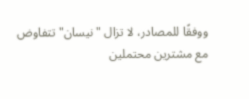ووفقًا للمصادر، لا تزال "نيسان" تتفاوض مع مشترين محتملين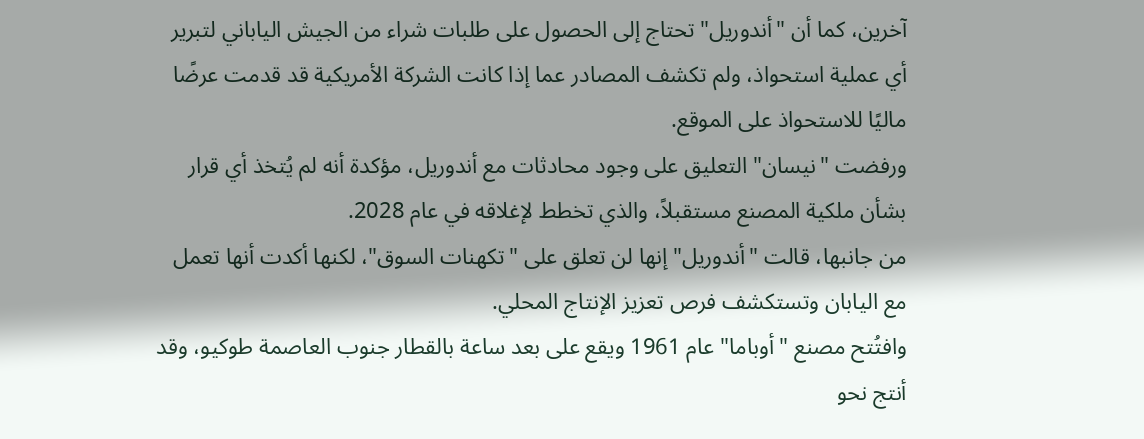آخرين، كما أن "أندوريل" تحتاج إلى الحصول على طلبات شراء من الجيش الياباني لتبرير أي عملية استحواذ، ولم تكشف المصادر عما إذا كانت الشركة الأمريكية قد قدمت عرضًا ماليًا للاستحواذ على الموقع.
ورفضت "نيسان" التعليق على وجود محادثات مع أندوريل، مؤكدة أنه لم يُتخذ أي قرار بشأن ملكية المصنع مستقبلاً، والذي تخطط لإغلاقه في عام 2028.
من جانبها، قالت "أندوريل" إنها لن تعلق على "تكهنات السوق"، لكنها أكدت أنها تعمل مع اليابان وتستكشف فرص تعزيز الإنتاج المحلي.
وافتُتح مصنع "أوباما" عام 1961 ويقع على بعد ساعة بالقطار جنوب العاصمة طوكيو، وقد أنتج نحو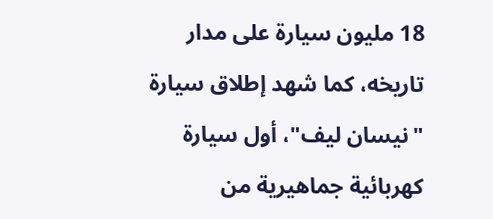18 مليون سيارة على مدار تاريخه، كما شهد إطلاق سيارة "نيسان ليف"، أول سيارة كهربائية جماهيرية من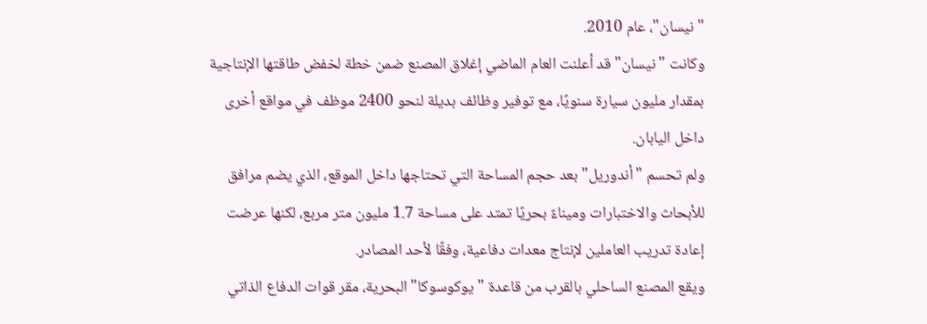"نيسان"، عام 2010.
وكانت "نيسان" قد أعلنت العام الماضي إغلاق المصنع ضمن خطة لخفض طاقتها الإنتاجية بمقدار مليون سيارة سنويًا، مع توفير وظائف بديلة لنحو 2400 موظف في مواقع أخرى داخل اليابان.
ولم تحسم "أندوريل" بعد حجم المساحة التي تحتاجها داخل الموقع، الذي يضم مرافق للأبحاث والاختبارات وميناءً بحريًا تمتد على مساحة 1.7 مليون متر مربع، لكنها عرضت إعادة تدريب العاملين لإنتاج معدات دفاعية، وفقًا لأحد المصادر.
ويقع المصنع الساحلي بالقرب من قاعدة "يوكوسوكا" البحرية، مقر قوات الدفاع الذاتي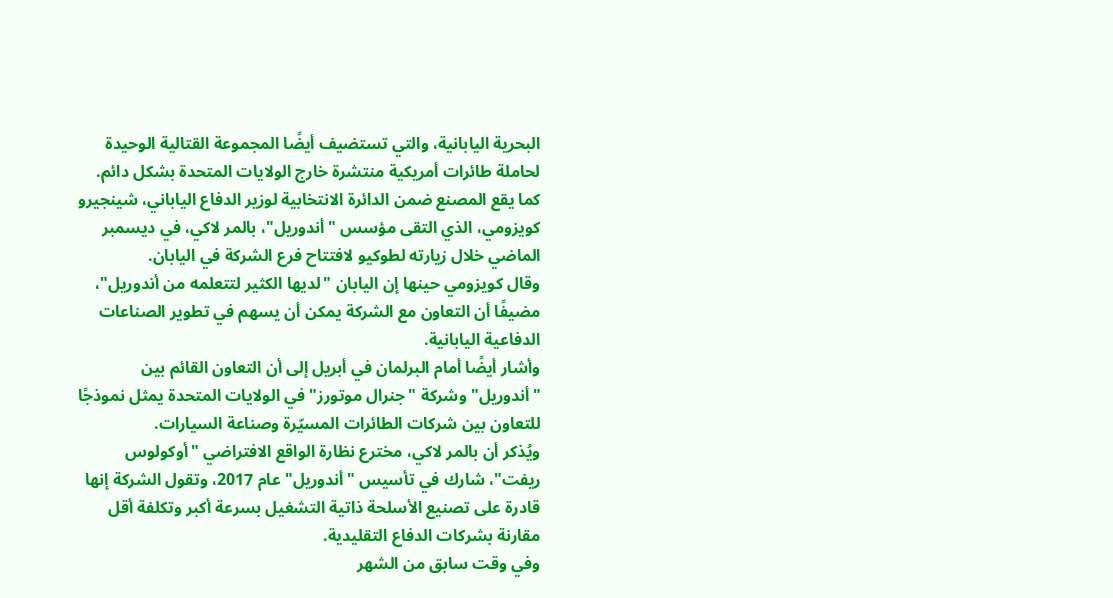البحرية اليابانية، والتي تستضيف أيضًا المجموعة القتالية الوحيدة لحاملة طائرات أمريكية منتشرة خارج الولايات المتحدة بشكل دائم.
كما يقع المصنع ضمن الدائرة الانتخابية لوزير الدفاع الياباني، شينجيرو كويزومي، الذي التقى مؤسس "أندوريل"، بالمر لاكي، في ديسمبر الماضي خلال زيارته لطوكيو لافتتاح فرع الشركة في اليابان.
وقال كويزومي حينها إن اليابان "لديها الكثير لتتعلمه من أندوريل"، مضيفًا أن التعاون مع الشركة يمكن أن يسهم في تطوير الصناعات الدفاعية اليابانية.
وأشار أيضًا أمام البرلمان في أبريل إلى أن التعاون القائم بين "أندوريل" وشركة "جنرال موتورز" في الولايات المتحدة يمثل نموذجًا للتعاون بين شركات الطائرات المسيّرة وصناعة السيارات.
ويُذكر أن بالمر لاكي، مخترع نظارة الواقع الافتراضي "أوكولوس ريفت"، شارك في تأسيس "أندوريل" عام 2017، وتقول الشركة إنها قادرة على تصنيع الأسلحة ذاتية التشغيل بسرعة أكبر وتكلفة أقل مقارنة بشركات الدفاع التقليدية.
وفي وقت سابق من الشهر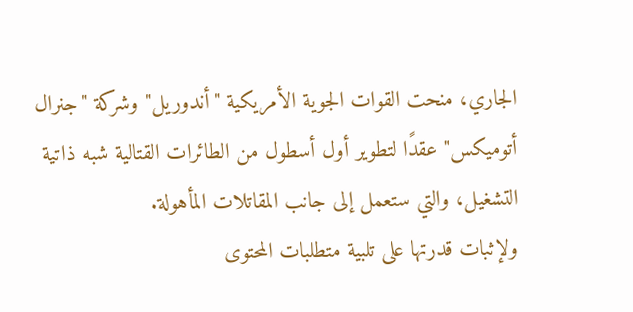الجاري، منحت القوات الجوية الأمريكية "أندوريل" وشركة "جنرال أتوميكس" عقدًا لتطوير أول أسطول من الطائرات القتالية شبه ذاتية التشغيل، والتي ستعمل إلى جانب المقاتلات المأهولة.
ولإثبات قدرتها على تلبية متطلبات المحتوى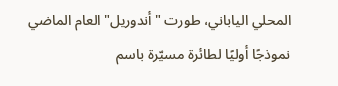المحلي الياباني، طورت "أندوريل" العام الماضي نموذجًا أوليًا لطائرة مسيّرة باسم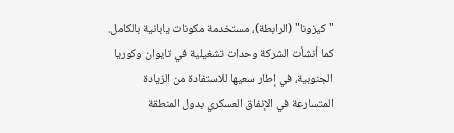"كيزونا" (الرابطة)، مستخدمة مكونات يابانية بالكامل.
كما أنشأت الشركة وحدات تشغيلية في تايوان وكوريا الجنوبية، في إطار سعيها للاستفادة من الزيادة المتسارعة في الإنفاق العسكري بدول المنطقة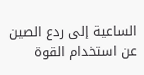الساعية إلى ردع الصين عن استخدام القوة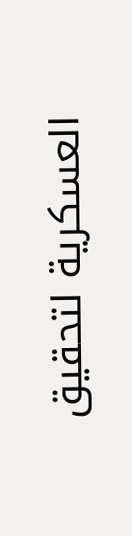العسكرية لتحقيق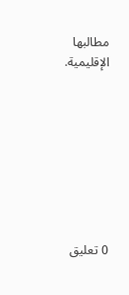مطالبها الإقليمية.








0 تعليق